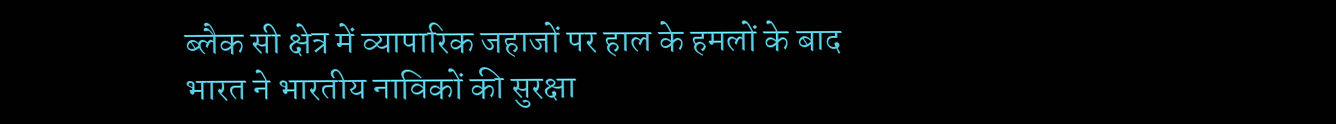ब्लैक सी क्षेत्र में व्यापारिक जहाजों पर हाल के हमलों के बाद भारत ने भारतीय नाविकों की सुरक्षा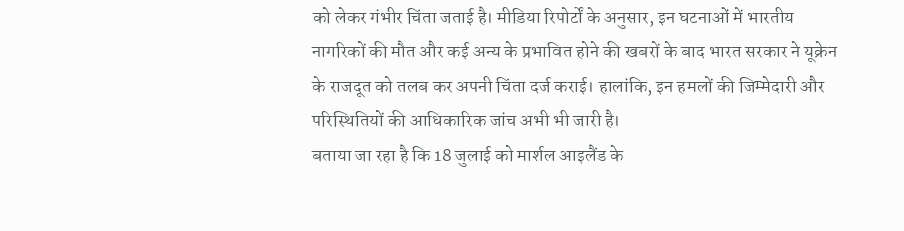को लेकर गंभीर चिंता जताई है। मीडिया रिपोर्टों के अनुसार, इन घटनाओं में भारतीय नागरिकों की मौत और कई अन्य के प्रभावित होने की खबरों के बाद भारत सरकार ने यूक्रेन के राजदूत को तलब कर अपनी चिंता दर्ज कराई। हालांकि, इन हमलों की जिम्मेदारी और परिस्थितियों की आधिकारिक जांच अभी भी जारी है।
बताया जा रहा है कि 18 जुलाई को मार्शल आइलैंड के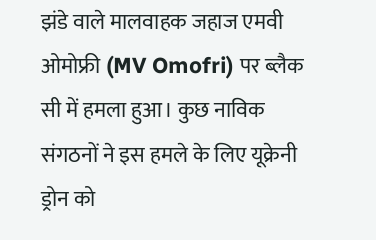झंडे वाले मालवाहक जहाज एमवी ओमोफ्री (MV Omofri) पर ब्लैक सी में हमला हुआ। कुछ नाविक संगठनों ने इस हमले के लिए यूक्रेनी ड्रोन को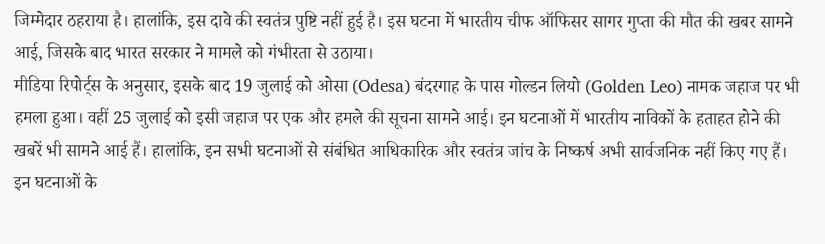जिम्मेदार ठहराया है। हालांकि, इस दावे की स्वतंत्र पुष्टि नहीं हुई है। इस घटना में भारतीय चीफ ऑफिसर सागर गुप्ता की मौत की खबर सामने आई, जिसके बाद भारत सरकार ने मामले को गंभीरता से उठाया।
मीडिया रिपोर्ट्स के अनुसार, इसके बाद 19 जुलाई को ओसा (Odesa) बंदरगाह के पास गोल्डन लियो (Golden Leo) नामक जहाज पर भी हमला हुआ। वहीं 25 जुलाई को इसी जहाज पर एक और हमले की सूचना सामने आई। इन घटनाओं में भारतीय नाविकों के हताहत होने की खबरें भी सामने आई हैं। हालांकि, इन सभी घटनाओं से संबंधित आधिकारिक और स्वतंत्र जांच के निष्कर्ष अभी सार्वजनिक नहीं किए गए हैं।
इन घटनाओं के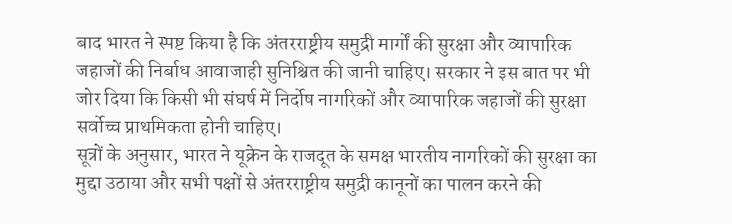बाद भारत ने स्पष्ट किया है कि अंतरराष्ट्रीय समुद्री मार्गों की सुरक्षा और व्यापारिक जहाजों की निर्बाध आवाजाही सुनिश्चित की जानी चाहिए। सरकार ने इस बात पर भी जोर दिया कि किसी भी संघर्ष में निर्दोष नागरिकों और व्यापारिक जहाजों की सुरक्षा सर्वोच्च प्राथमिकता होनी चाहिए।
सूत्रों के अनुसार, भारत ने यूक्रेन के राजदूत के समक्ष भारतीय नागरिकों की सुरक्षा का मुद्दा उठाया और सभी पक्षों से अंतरराष्ट्रीय समुद्री कानूनों का पालन करने की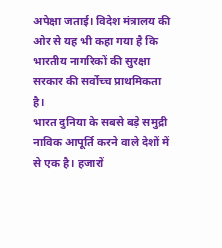अपेक्षा जताई। विदेश मंत्रालय की ओर से यह भी कहा गया है कि भारतीय नागरिकों की सुरक्षा सरकार की सर्वोच्च प्राथमिकता है।
भारत दुनिया के सबसे बड़े समुद्री नाविक आपूर्ति करने वाले देशों में से एक है। हजारों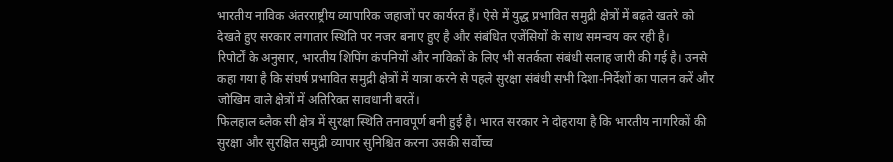भारतीय नाविक अंतरराष्ट्रीय व्यापारिक जहाजों पर कार्यरत हैं। ऐसे में युद्ध प्रभावित समुद्री क्षेत्रों में बढ़ते खतरे को देखते हुए सरकार लगातार स्थिति पर नजर बनाए हुए है और संबंधित एजेंसियों के साथ समन्वय कर रही है।
रिपोर्टों के अनुसार, भारतीय शिपिंग कंपनियों और नाविकों के लिए भी सतर्कता संबंधी सलाह जारी की गई है। उनसे कहा गया है कि संघर्ष प्रभावित समुद्री क्षेत्रों में यात्रा करने से पहले सुरक्षा संबंधी सभी दिशा-निर्देशों का पालन करें और जोखिम वाले क्षेत्रों में अतिरिक्त सावधानी बरतें।
फिलहाल ब्लैक सी क्षेत्र में सुरक्षा स्थिति तनावपूर्ण बनी हुई है। भारत सरकार ने दोहराया है कि भारतीय नागरिकों की सुरक्षा और सुरक्षित समुद्री व्यापार सुनिश्चित करना उसकी सर्वोच्च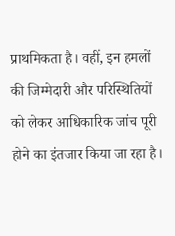प्राथमिकता है। वहीं, इन हमलों की जिम्मेदारी और परिस्थितियों को लेकर आधिकारिक जांच पूरी होने का इंतजार किया जा रहा है।